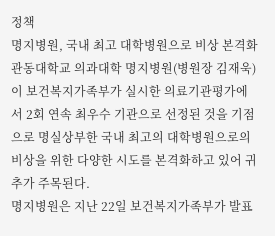정책
명지병원, 국내 최고 대학병원으로 비상 본격화
관동대학교 의과대학 명지병원(병원장 김재욱)이 보건복지가족부가 실시한 의료기관평가에서 2회 연속 최우수 기관으로 선정된 것을 기점으로 명실상부한 국내 최고의 대학병원으로의 비상을 위한 다양한 시도를 본격화하고 있어 귀추가 주목된다.
명지병원은 지난 22일 보건복지가족부가 발표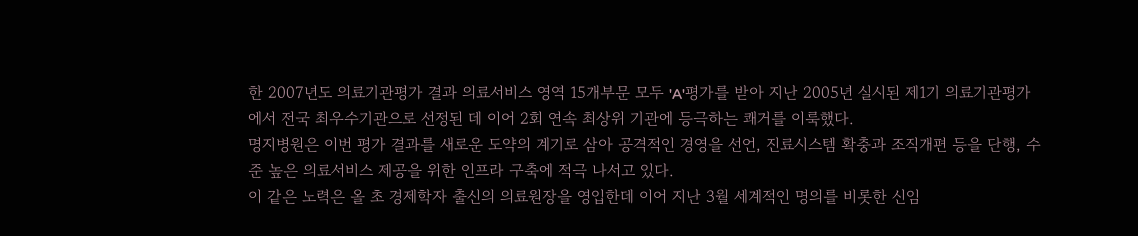한 2007년도 의료기관평가 결과 의료서비스 영역 15개부문 모두 'A'평가를 받아 지난 2005년 실시된 제1기 의료기관평가에서 전국 최우수기관으로 선정된 데 이어 2회 연속 최상위 기관에 등극하는 쾌거를 이룩했다.
명지병원은 이번 평가 결과를 새로운 도약의 계기로 삼아 공격적인 경영을 선언, 진료시스템 확충과 조직개편 등을 단행, 수준 높은 의료서비스 제공을 위한 인프라 구축에 적극 나서고 있다.
이 같은 노력은 올 초 경제학자 출신의 의료원장을 영입한데 이어 지난 3월 세계적인 명의를 비롯한 신임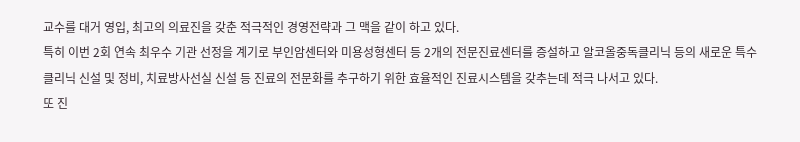교수를 대거 영입, 최고의 의료진을 갖춘 적극적인 경영전략과 그 맥을 같이 하고 있다.
특히 이번 2회 연속 최우수 기관 선정을 계기로 부인암센터와 미용성형센터 등 2개의 전문진료센터를 증설하고 알코올중독클리닉 등의 새로운 특수 클리닉 신설 및 정비, 치료방사선실 신설 등 진료의 전문화를 추구하기 위한 효율적인 진료시스템을 갖추는데 적극 나서고 있다.
또 진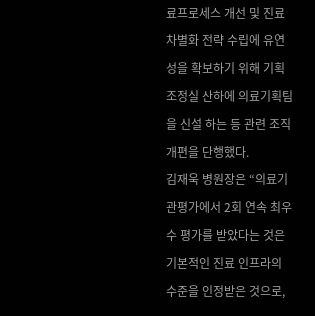료프로세스 개선 및 진료 차별화 전략 수립에 유연성을 확보하기 위해 기획조정실 산하에 의료기획팀을 신설 하는 등 관련 조직개편을 단행했다.
김재욱 병원장은 “의료기관평가에서 2회 연속 최우수 평가를 받았다는 것은 기본적인 진료 인프라의 수준을 인정받은 것으로,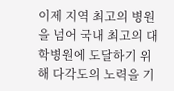이제 지역 최고의 병원을 넘어 국내 최고의 대학병원에 도달하기 위해 다각도의 노력을 기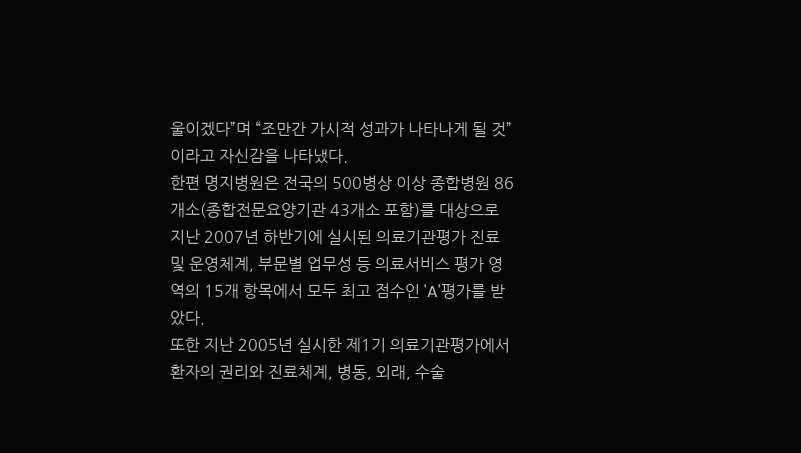울이겠다”며 “조만간 가시적 성과가 나타나게 될 것”이라고 자신감을 나타냈다.
한편 명지병원은 전국의 500병상 이상 종합병원 86개소(종합전문요양기관 43개소 포함)를 대상으로 지난 2007년 하반기에 실시된 의료기관평가 진료 및 운영체계, 부문별 업무성 등 의료서비스 평가 영역의 15개 항목에서 모두 최고 점수인 'A'평가를 받았다.
또한 지난 2005년 실시한 제1기 의료기관평가에서 환자의 권리와 진료체계, 병동, 외래, 수술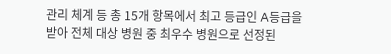관리 체계 등 총 15개 항목에서 최고 등급인 A등급을 받아 전체 대상 병원 중 최우수 병원으로 선정된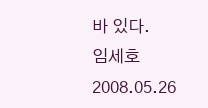바 있다.
임세호
2008.05.26